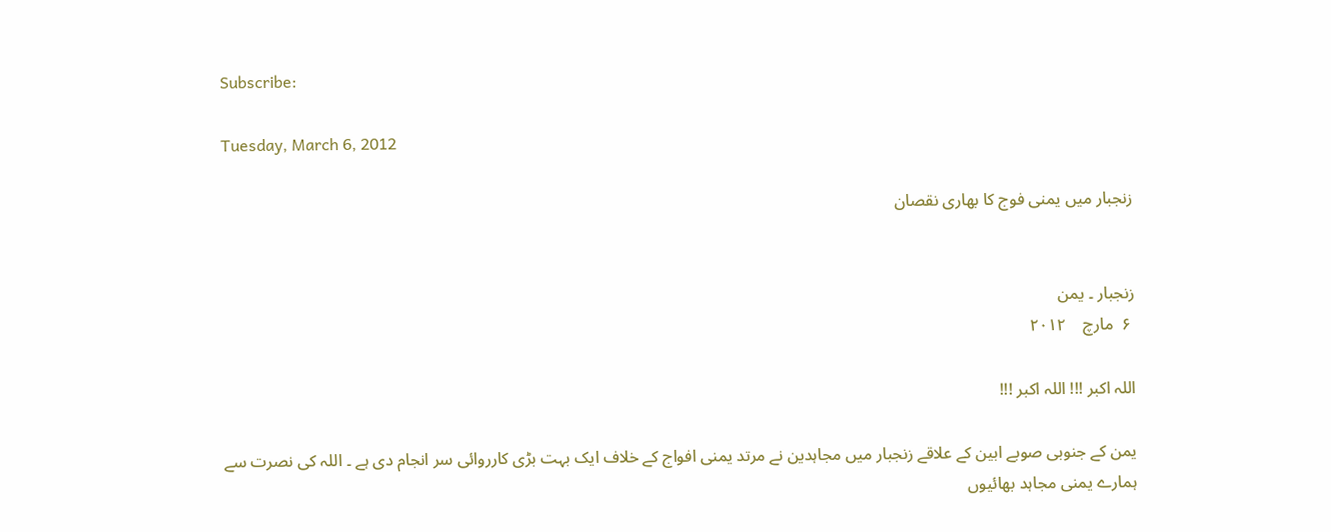Subscribe:

Tuesday, March 6, 2012

زنجبار میں یمنی فوج کا بھاری نقصان


زنجبار ۔ یمن
 ۶  مارچ    ۲۰۱۲

اللہ اکبر !!! اللہ اکبر !!!

یمن کے جنوبی صوبے ابین کے علاقے زنجبار میں مجاہدین نے مرتد یمنی افواج کے خلاف ایک بہت بڑی کارروائی سر انجام دی ہے ۔ اللہ کی نصرت سے ہمارے یمنی مجاہد بھائیوں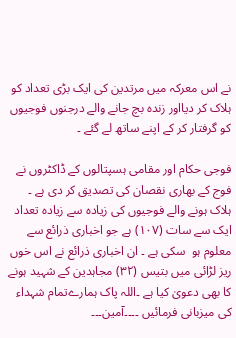نے اس معرکہ میں مرتدین کی ایک بڑی تعداد کو ہلاک کر دیااور زندہ بچ جانے والے درجنوں فوجیوں کو گرفتار کر کے اپنے ساتھ لے گئے ۔

فوجی حکام اور مقامی ہسپتالوں کے ڈاکٹروں نے فوج کے بھاری نقصان کی تصدیق کر دی ہے ۔ ہلاک ہونے والے فوجیوں کی زیادہ سے زیادہ تعداد ایک سے سات (۱۰۷) ہے جو اخباری ذرائع سے معلوم ہو  سکی ہے ۔ ان اخباری ذرائع نے اس خوں ریز لڑائی میں بتیس (۳۲) مجاہدین کے شہید ہونے کا بھی دعویٰ کیا ہے ۔اللہ پاک ہمارےتمام شہداء کی میزبانی فرمائیں ۔۔۔۔آمین۔۔۔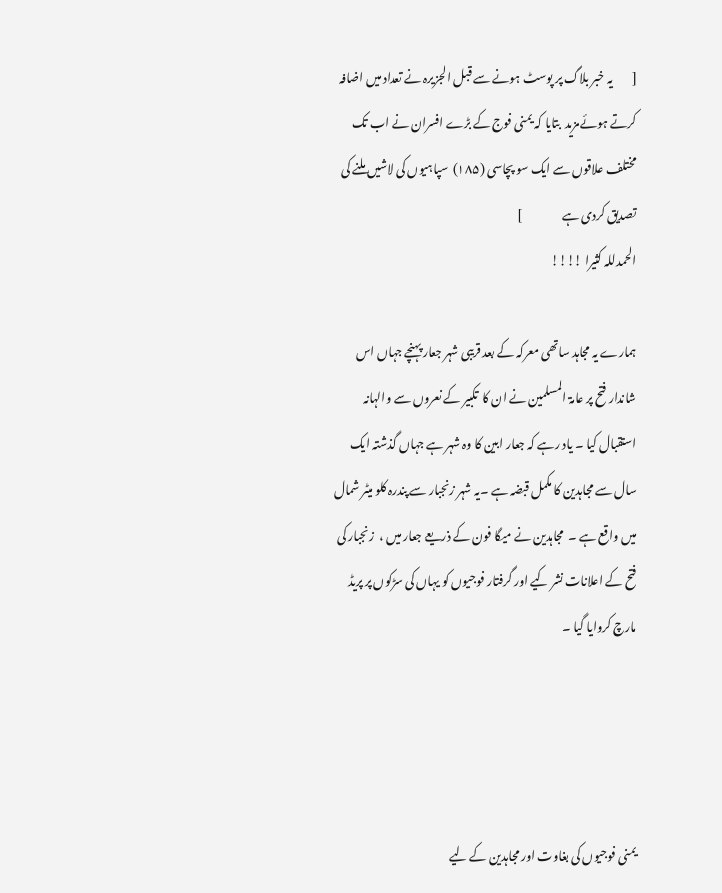[        یہ خبر بلاگ پر پوسٹ ہونے سے قبل الجزیرہ نے تعداد میں اضافہ کرتے ہوئےمزید  بتایا کہ یمنی فوج کے بڑے افسران نے اب تک مختلف علاقوں سے ایک سو پچاسی (۱۸۵)  سپاہیوں کی لاشیں ملنے کی تصدیق کردی ہے                 ]
الحمدللہ کثیرا !!!!

ہمارے یہ مجاہد ساتھی معرکہ کے بعد قریبی شہر جعار پہنچے جہاں اس شاندار فتح پر عامۃ المسلمین نے ان کا  تکبیر کے نعروں سے والہانہ استقبال کیا ۔ یاد رہے کہ جعار ابین کا وہ شہر ہے جہاں گذشتہ ایک سال سے مجاہدین کا مکمل قبضہ ہے ۔یہ شہر زنجبار سے پندرہ کلو میٹر شمال  میں واقع ہے ۔  مجاہدین نے میگا فون کے ذریعے جعار میں ،  زنجبار کی فتح کے اعلانات نشر کیے اور گرفتار فوجیوں کو یہاں کی سڑکوں پر پریڈ مارچ کروایا گیا ۔




یمنی فوجیوں کی بغاوت اور مجاہدین کے لیے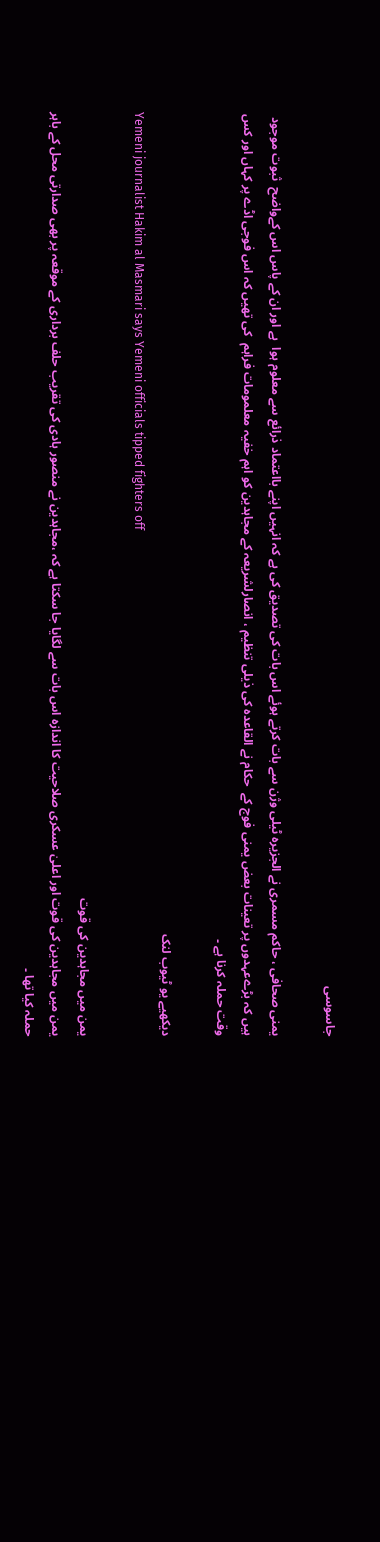جاسوسی

یمنی صحافی ، حاکم مسمری نے الجزیرہ ٹیلی وژن سے بات کرتے ہوئے اس بات کی تصدیق کی ہے کہ انہیں اپنے بااعتماد ذرائع سے معلوم ہوا  ہے اور ان کے پاس اس کےواضح  ثبوت موجود ہیں کہ بڑےعہدوں پر تعینات بعض یمنی فوج کے  حکام نے القاعدہ کی ذیلی تنظیم ، انصارلشریعہ کے مجاہدین کو اہم خفیہ معلمومات فراہم  کی تھیں کہ اس فوجی اڈے پر کہاں اور کس وقت حملہ کرنا ہے ۔

دیکھیے یو ٹیوب لنک
Yemeni journalist Hakim al Masmari says Yemeni officials tipped fighters off

یمن میں مجاہدین کی قوت
یمن میں مجاہدین کی قوت اور اعلیٰ عسکری صلاحیت کا اندازہ اس بات سے لگایا جا سکتا ہے کہ ،مجاہدین نے منصور ہادی کی تقریب حلف برداری کے موقعہ پر بھی صدارتی محل کے باہر حملہ کیا تھا ۔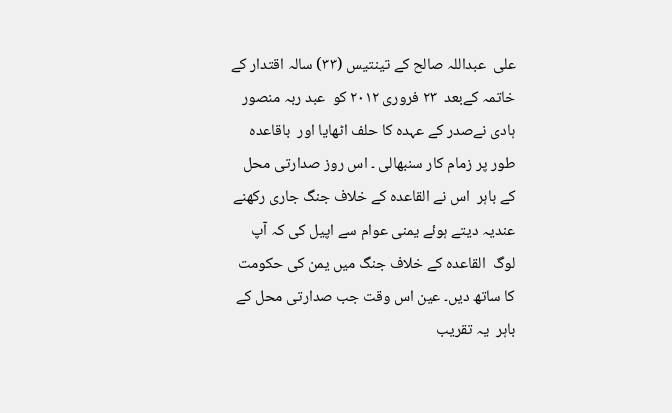علی  عبداللہ صالح کے تینتیس (۳۳) سالہ اقتدار کے خاتمہ کےبعد  ۲۳ فروری ۲۰۱۲ کو  عبد ربہ منصور ہادی نےصدر کے عہدہ کا حلف اٹھایا اور  باقاعدہ طور پر زمام کار سنبھالی ۔ اس روز صدارتی محل کے باہر  اس نے القاعدہ کے خلاف جنگ جاری رکھنے عندیہ دیتے ہوئے یمنی عوام سے اپیل کی کہ آپ لوگ  القاعدہ کے خلاف جنگ میں یمن کی حکومت کا ساتھ دیں۔ عین اس وقت جب صدارتی محل کے باہر  یہ تقریب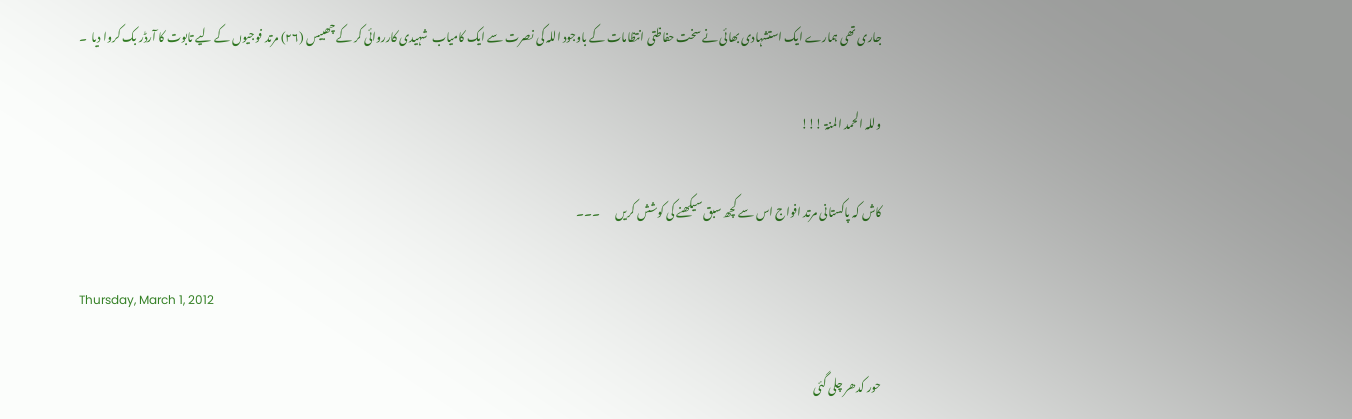جاری تھی ہمارے ایک استشہادی بھائی نے سخت حفاظتی انتظامات کے باوجود اللہ کی نصرت سے ایک کامیاب  شہیدی کارروائی کر کے چھبیس (۲۶) مرتد فوجیوں کے لیے تابوت کا آرڈر بک کروا دیا  ۔

وللہ الحمد المنۃ !!!

کاش کہ پاکستانی مرتد افواج اس سے کچھ سبق سیکھنے کی کوشش کریں       ۔۔۔

Thursday, March 1, 2012

حور کدھر چلی گئی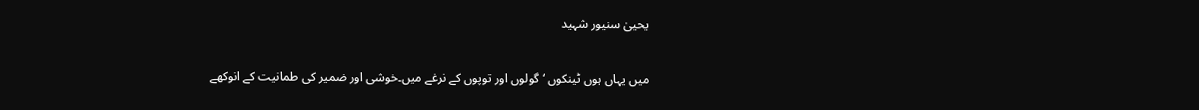یحییٰ سنیور شہید

میں یہاں ہوں ٹینکوں ‘ گولوں اور توپوں کے نرغے میں۔خوشی اور ضمیر کی طمانیت کے انوکھے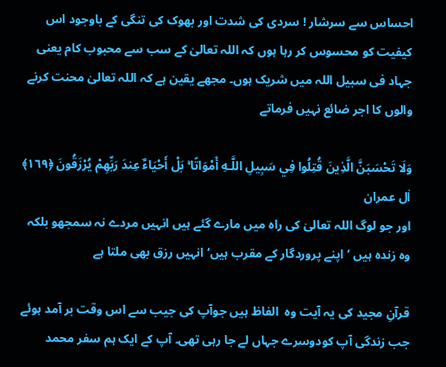احساس سے سرشار ! سردی کی شدت اور بھوک کی تنگی کے باوجود اس کیفیت کو محسوس کر رہا ہوں کہ اللہ تعالیٰ کے سب سے محبوب کام یعنی جہاد فی سبیل اللہ میں شریک ہوں۔ مجھے یقین ہے کہ اللہ تعالیٰ محنت کرنے والوں کا اجر ضائع نہیں فرماتے

وَلَا تَحْسَبَنَّ الَّذِينَ قُتِلُوا فِي سَبِيلِ اللَّـهِ أَمْوَاتًا ۚ بَلْ أَحْيَاءٌ عِندَ رَبِّهِمْ يُرْزَقُونَ ﴿١٦٩﴾  اٰل عمران
اور جو لوگ اللہ تعالیٰ کی راہ میں مارے گئے ہیں انہیں مردے نہ سمجھو بلکہ وہ زندہ ہیں ‘اپنے پروردگار کے مقرب ہیں‘ انہیں رزق بھی ملتا ہے

قرآنِ مجید کی یہ آیت وہ  الفاظ ہیں جوآپ کی جیب سے اس وقت بر آمد ہوئے جب زندگی آپ کودوسرے جہاں لے جا رہی تھی۔ آپ کے ایک ہم سفر محمد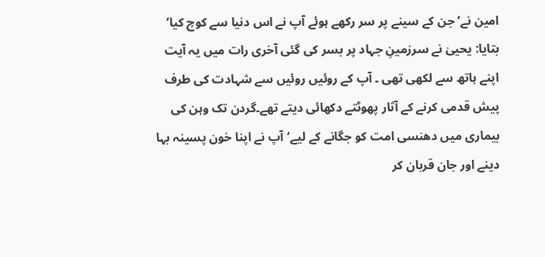امین نے‘ جن کے سینے پر سر رکھے ہوئے آپ نے اس دنیا سے کوچ کیا‘ بتایا: یحییٰ نے سرزمینِ جہاد پر بسر کی گئی آخری رات میں یہ آیت اپنے ہاتھ سے لکھی تھی ۔ آپ کے روئیں روئیں سے شہادت کی طرف پیش قدمی کرنے کے آثار پھوٹتے دکھائی دیتے تھے۔گردن تک وہن کی بیماری میں دھنسی امت کو جگانے کے لیے‘آپ نے اپنا خون پسینہ بہا دینے اور جان قربان کر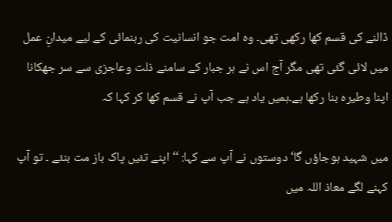ڈالنے کی قسم کھا رکھی تھی۔ وہ امت جو انسانیت کی رہنمائی کے لیے میدانِ عمل میں لائی گئی تھی مگر آج اس نے ہر جبار کے سامنے ذلت وعاجزی سے سر جھکانا اپنا وطیرہ بنا رکھا ہے۔ہمیں یاد ہے جب آپ نے قسم کھا کر کہا کہ

میں شہید ہوجاؤں گا‘ دوستوں نے آپ سے کہا: ‘‘ اپنے تئیں پاک باز مت بنئے ۔ تو آپ کہنے لگے معاذ اللہ میں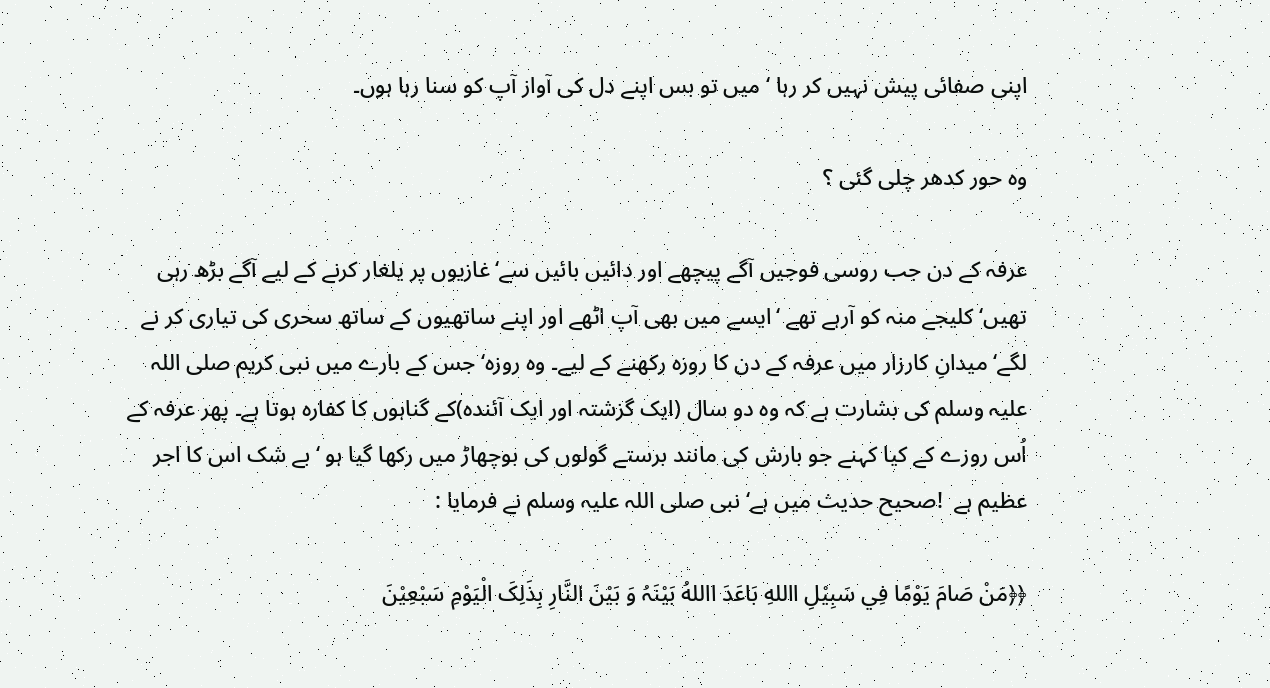اپنی صفائی پیش نہیں کر رہا ‘ میں تو بس اپنے دل کی آواز آپ کو سنا رہا ہوں۔

وہ حور کدھر چلی گئی ؟

عرفہ کے دن جب روسی فوجیں آگے پیچھے اور دائیں بائیں سے‘غازیوں پر یلغار کرنے کے لیے آگے بڑھ رہی تھیں‘ کلیجے منہ کو آرہے تھے ‘ایسے میں بھی آپ اٹھے اور اپنے ساتھیوں کے ساتھ سحری کی تیاری کر نے لگے‘ میدانِ کارزار میں عرفہ کے دن کا روزہ رکھنے کے لیے۔ وہ روزہ‘ جس کے بارے میں نبی کریم صلی اللہ علیہ وسلم کی بشارت ہے کہ وہ دو سال (ایک گزشتہ اور ایک آئندہ)کے گناہوں کا کفارہ ہوتا ہے۔ پھر عرفہ کے اُس روزے کے کیا کہنے جو بارش کی مانند برستے گولوں کی بوچھاڑ میں رکھا گیا ہو ‘بے شک اس کا اجر عظیم ہے  !صحیح حدیث میں ہے‘ نبی صلی اللہ علیہ وسلم نے فرمایا :

﴿﴿مَنْ صَامَ یَوْمًا فِي سَبِیْلِ االلهِ بَاعَدَ االلهُ بَیْنَہُ وَ بَیْنَ النَّارِ بِذَلِکَ الْیَوْمِ سَبْعِیْنَ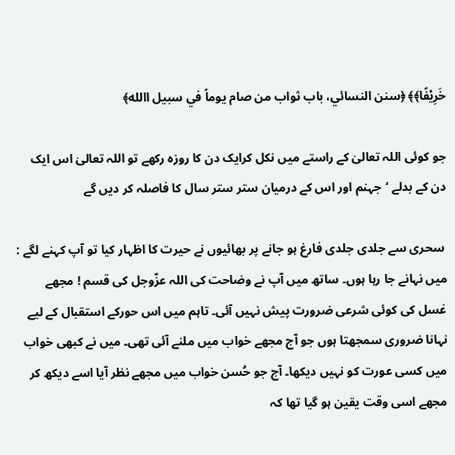خَرِیْفًا﴾﴾ ﴿سنن النسائي، باب ثواب من صام یوماً في سبیل االله﴾

جو کوئی اللہ تعالیٰ کے راستے میں نکل کرایک دن کا روزہ رکھے تو اللہ تعالیٰ اس ایک دن کے بدلے ‘جہنم اور اس کے درمیان ستر ستر سال کا فاصلہ کر دیں گے

 سحری سے جلدی جلدی فارغ ہو جانے پر بھائیوں نے حیرت کا اظہار کیا تو آپ کہنے لگے :  میں نہانے جا رہا ہوں۔ ساتھ میں آپ نے وضاحت کی اللہ عزّوجل کی قسم ! مجھے غسل کی کوئی شرعی ضرورت پیش نہیں آئی۔ تاہم میں اس حورکے استقبال کے لیے نہانا ضروری سمجھتا ہوں جو آج مجھے خواب میں ملنے آئی تھی۔ میں نے کبھی خواب میں کسی عورت کو نہیں دیکھا۔ آج جو حُسن خواب میں مجھے نظر آیا اسے دیکھ کر مجھے اسی وقت یقین ہو گیا تھا کہ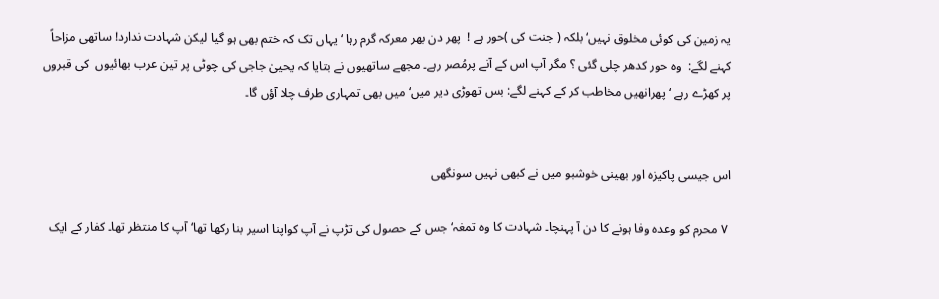یہ زمین کی کوئی مخلوق نہیں‘بلکہ ( جنت کی )حور ہے !  پھر دن بھر معرکہ گرم رہا ‘یہاں تک کہ ختم بھی ہو گیا لیکن شہادت ندارد! ساتھی مزاحاً کہنے لگے:  وہ حور کدھر چلی گئی ؟ مگر آپ اس کے آنے پرمُصر رہے۔ مجھے ساتھیوں نے بتایا کہ یحییٰ جاجی کی چوٹی پر تین عرب بھائیوں  کی قبروں پر کھڑے رہے ‘ پھرانھیں مخاطب کر کے کہنے لگے: بس تھوڑی دیر میں‘ میں بھی تمہاری طرف چلا آؤں گا۔


اس جیسی پاکیزہ اور بھینی خوشبو میں نے کبھی نہیں سونگھی

 ۷ محرم کو وعدہ وفا ہونے کا دن آ پہنچا۔ شہادت کا وہ تمغہ‘ جس کے حصول کی تڑپ نے آپ کواپنا اسیر بنا رکھا تھا‘آپ کا منتظر تھا۔ کفار کے ایک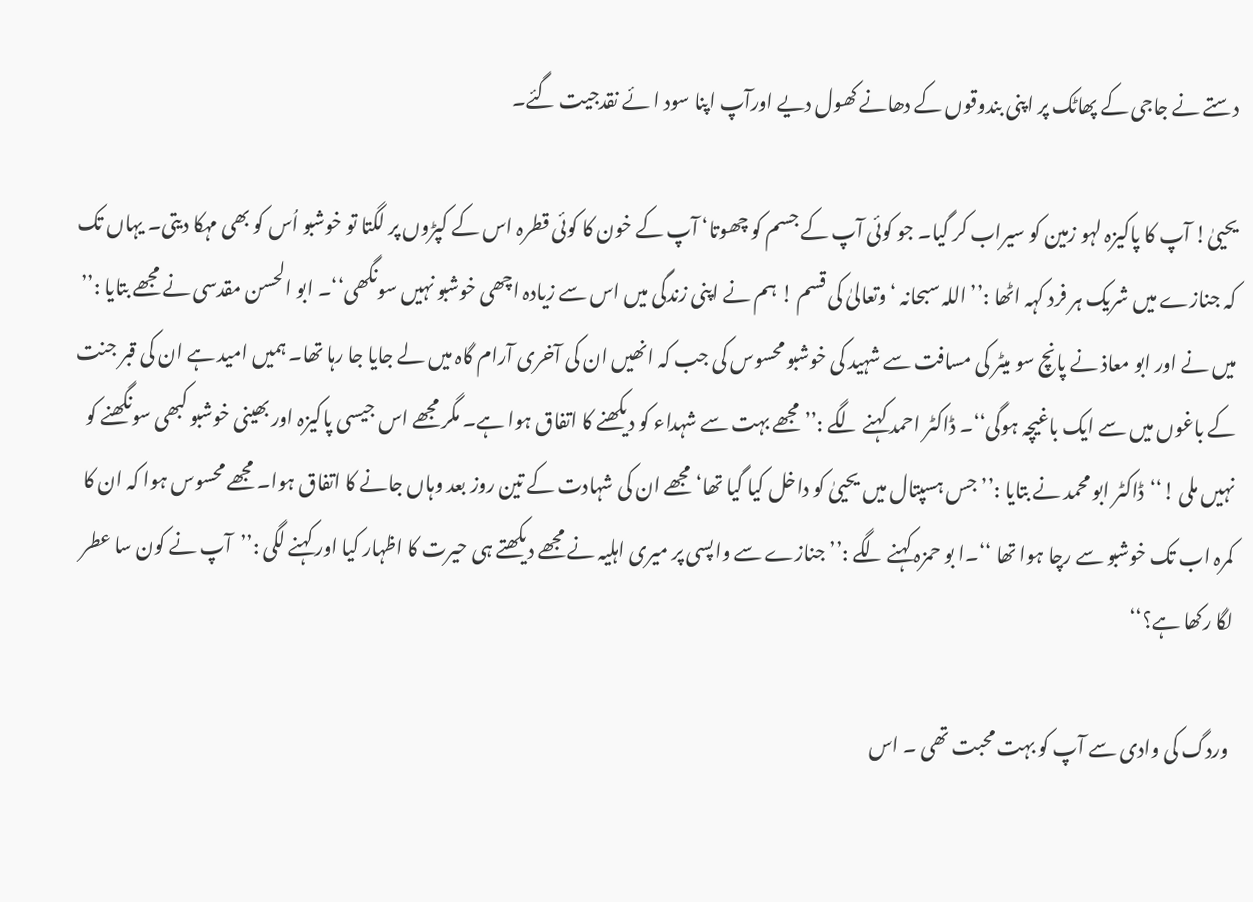دستے نے جاجی کے پھاٹک پر اپنی بندوقوں کے دھانے کھول دیے اورآپ اپنا سود ا ئے نقدجیت گئے۔

یحییٰ! آپ کا پاکیزہ لہو زمین کو سیراب کر گیا۔ جو کوئی آپ کے جسم کو چھوتا‘ آپ کے خون کا کوئی قطرہ اس کے کپڑوں پر لگتا تو خوشبو اُس کو بھی مہکا دیتی۔ یہاں تک کہ جنازے میں شریک ہر فرد کہہ اٹھا :’’اللہ سبحانہ ‘ وتعالیٰ کی قسم ! ہم نے اپنی زندگی میں اس سے زیادہ اچھی خوشبو نہیں سونگھی‘‘۔ ابو الحسن مقدسی نے مجھے بتایا :’’ میں نے اور ابو معاذ نے پانچ سو میٹر کی مسافت سے شہید کی خوشبو محسوس کی جب کہ انھیں ان کی آخری آرام گاہ میں لے جایا جا رہا تھا۔ ہمیں امید ہے ان کی قبر جنت کے باغوں میں سے ایک باغیچہ ہوگی‘‘۔ ڈاکٹر احمد کہنے لگے :’’ مجھے بہت سے شہداء کو دیکھنے کا اتفاق ہوا ہے۔ مگر مجھے اس جیسی پاکیزہ اور بھینی خوشبو کبھی سونگھنے کو نہیں ملی !‘‘ڈاکٹر ابو محمد نے بتایا :’’ جس ہسپتال میں یحییٰ کو داخل کیا گیا تھا‘ مجھے ان کی شہادت کے تین روز بعد وہاں جانے کا اتفاق ہوا۔ مجھے محسوس ہوا کہ ان کا کمرہ اب تک خوشبو سے رچا ہوا تھا ‘‘۔ا بو حمزہ کہنے لگے :’’ جنازے سے واپسی پر میری اہلیہ نے مجھے دیکھتے ہی حیرت کا اظہار کیا اور کہنے لگی :’’آپ نے کون سا عطر لگا رکھا ہے؟‘‘

 وردگ کی وادی سے آپ کو بہت محبت تھی ۔ اس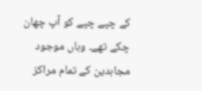کے چپے چپے کو آپ چھان چکے تھے۔ وہاں موجود مجاہدین کے تمام مراکز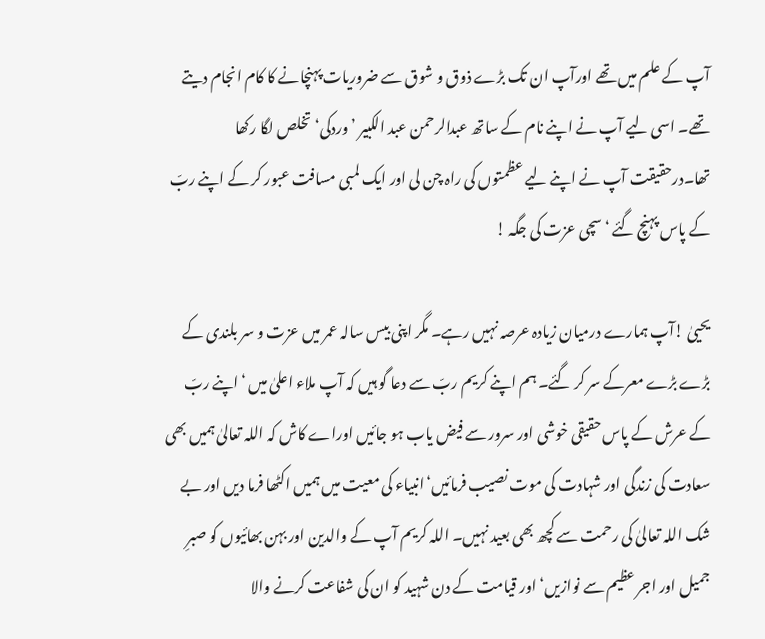آپ کے علم میں تھے اورآپ ان تک بڑے ذوق و شوق سے ضروریات پہنچانے کا کام انجام دیتے تھے۔ اسی لیے آپ نے اپنے نام کے ساتھ عبدالرحمن عبد الکبیر ’وردکی‘ تخلص لگا رکھا تھا۔درحقیقت آپ نے اپنے لیے عظمتوں کی راہ چن لی اور ایک لمبی مسافت عبور کر کے اپنے ربّ کے پاس پہنچ گئے ‘ سچی عزت کی جگہ !

یحییٰ !آپ ہمارے درمیان زیادہ عرصہ نہیں رہے۔ مگر اپنی بیس سالہ عمر میں عزت و سر بلندی کے بڑے بڑے معرکے سر کر گئے۔ ہم اپنے کریم ربّ سے دعا گو ہیں کہ آپ ملاء اعلیٰ میں ‘اپنے ربّ کے عرش کے پاس حقیقی خوشی اور سرور سے فیض یاب ہو جائیں اوراے کاش کہ اللہ تعالیٰ ہمیں بھی سعادت کی زندگی اور شہادت کی موت نصیب فرمائیں‘انبیاء کی معیت میں ہمیں اکٹھا فرما دیں اور بے شک اللہ تعالیٰ کی رحمت سے کچھ بھی بعید نہیں۔ اللہ کریم آپ کے والدین اور بہن بھائیوں کو صبرِ جمیل اور اجر عظیم سے نوازیں‘اور قیامت کے دن شہید کو ان کی شفاعت کرنے والا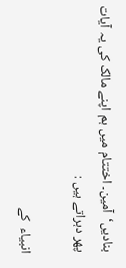بنادیں‘آمین۔ اختتام میں ہم اپنے مالک کی یہ آیات پھر دہراتے ہیں :

انبیاء  کے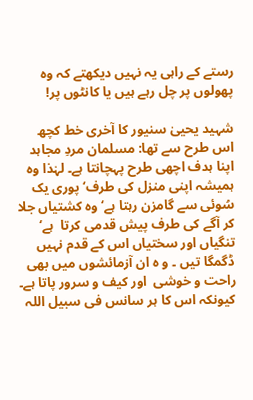رستے کے راہی یہ نہیں دیکھتے کہ وہ پھولوں پر چل رہے ہیں یا کانٹوں پر!

شہید یحییٰ سنیور کا آخری خط کچھ اس طرح سے تھا: مسلمان مردِ مجاہد اپنا ہدف اچھی طرح پہچانتا ہے۔ لہٰذا وہ ہمیشہ اپنی منزل کی طرف‘ پوری یک سُوئی سے گامزن رہتا ہے‘وہ کشتیاں جلا کر آگے کی طرف پیش قدمی کرتا  ہے‘ تنگیاں اور سختیاں اس کے قدم نہیں ڈگمگا تیں ۔ و ہ ان آزمائشوں میں بھی راحت و خوشی  اور کیف و سرور پاتا ہے۔ کیونکہ اس کا ہر سانس فی سبیل اللہ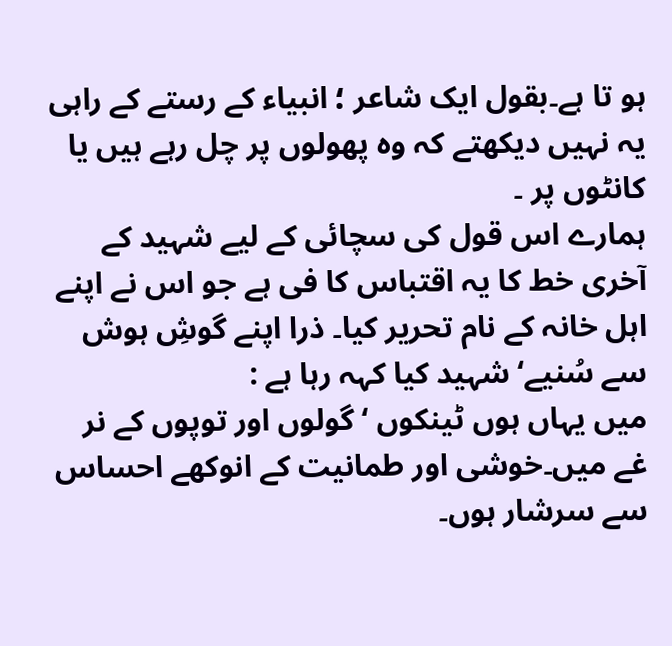ہو تا ہے۔بقول ایک شاعر ؛ انبیاء کے رستے کے راہی یہ نہیں دیکھتے کہ وہ پھولوں پر چل رہے ہیں یا کانٹوں پر ۔
ہمارے اس قول کی سچائی کے لیے شہید کے آخری خط کا یہ اقتباس کا فی ہے جو اس نے اپنے اہل خانہ کے نام تحریر کیا۔ ذرا اپنے گوشِ ہوش سے سُنیے‘ شہید کیا کہہ رہا ہے :
میں یہاں ہوں ٹینکوں ‘ گولوں اور توپوں کے نر غے میں۔خوشی اور طمانیت کے انوکھے احساس سے سرشار ہوں۔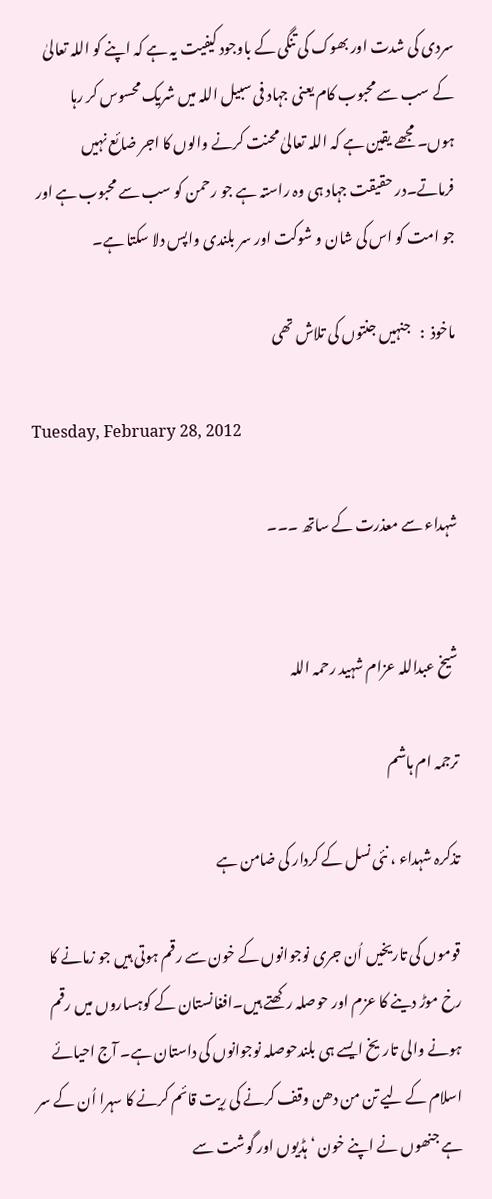سردی کی شدت اور بھوک کی تنگی کے باوجود کیفیت یہ ہے کہ اپنے کو اللہ تعالیٰ کے سب سے محبوب کام یعنی جہاد فی سبیل اللہ میں شریک محسوس کر رہا ہوں۔ مجھے یقین ہے کہ اللہ تعالیٰ محنت کرنے والوں کا اجر ضائع نہیں فرماتے۔در حقیقت جہاد ہی وہ راستہ ہے جو رحمن کو سب سے محبوب ہے اور جو امت کو اس کی شان و شوکت اور سر بلندی واپس دلا سکتا ہے۔

ماخوذ  :   جنہیں جنتوں کی تلاش تھی

Tuesday, February 28, 2012

شہداء سے معذرت کے ساتھ ۔۔۔


شیخ عبداللہ عزام شہید رحمہ اللہ

ترجمہ ام ہاشم

تذکرہ شہداء ، نئی نسل کے کردار کی ضامن ہے

قوموں کی تاریخیں اُن جری نوجوانوں کے خون سے رقم ہوتی ہیں جو زمانے کا رخ موڑ دینے کا عزم اور حوصلہ رکھتے ہیں۔افغانستان کے کوہساروں میں رقم ہونے والی تاریخ ایسے ہی بلندحوصلہ نوجوانوں کی داستان ہے۔ آج احیائے اسلام کے لیے تن من دھن وقف کرنے کی رِیت قائم کرنے کا سہرا اُن کے سر ہے جنھوں نے اپنے خون ‘ ہڈیوں اور گوشت سے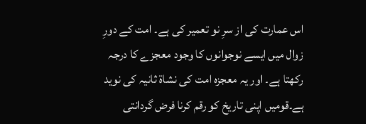اس عمارت کی از سرِ نو تعمیر کی ہے۔ امت کے دورِ زوال میں ایسے نوجوانوں کا وجود معجزے کا درجہ رکھتا ہے۔ اور یہ معجزہ امت کی نشاۃ ثانیہ کی نوید ہے۔قومیں اپنی تاریخ کو رقم کرنا فرض گردانتی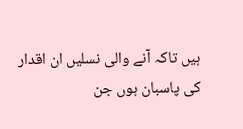ہیں تاکہ آنے والی نسلیں ان اقدار کی پاسبان ہوں جن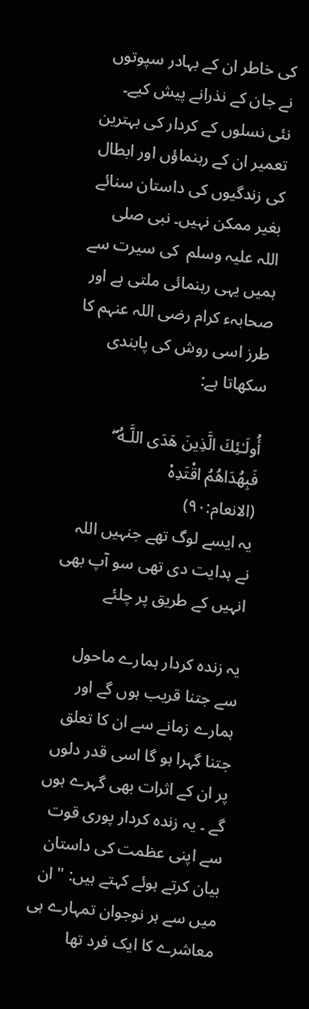کی خاطر ان کے بہادر سپوتوں نے جان کے نذرانے پیش کیے۔
نئی نسلوں کے کردار کی بہترین تعمیر ان کے رہنماؤں اور ابطال کی زندگیوں کی داستان سنائے بغیر ممکن نہیں۔ نبی صلی اللہ علیہ وسلم  کی سیرت سے ہمیں یہی رہنمائی ملتی ہے اور صحابہء کرام رضی اللہ عنہم کا طرز اسی روش کی پابندی سکھاتا ہے:

أُولَـٰئِكَ الَّذِينَ هَدَى اللَّـهُ ۖ فَبِهُدَاهُمُ اقْتَدِهْ         (الانعام:۹۰)
یہ ایسے لوگ تھے جنہیں اللہ نے ہدایت دی تھی سو آپ بھی انہیں کے طریق پر چلئے

یہ زندہ کردار ہمارے ماحول سے جتنا قریب ہوں گے اور ہمارے زمانے سے ان کا تعلق جتنا گہرا ہو گا اسی قدر دلوں پر ان کے اثرات بھی گہرے ہوں گے ۔ یہ زندہ کردار پوری قوت سے اپنی عظمت کی داستان بیان کرتے ہوئے کہتے ہیں: " ان میں سے ہر نوجوان تمہارے ہی معاشرے کا ایک فرد تھا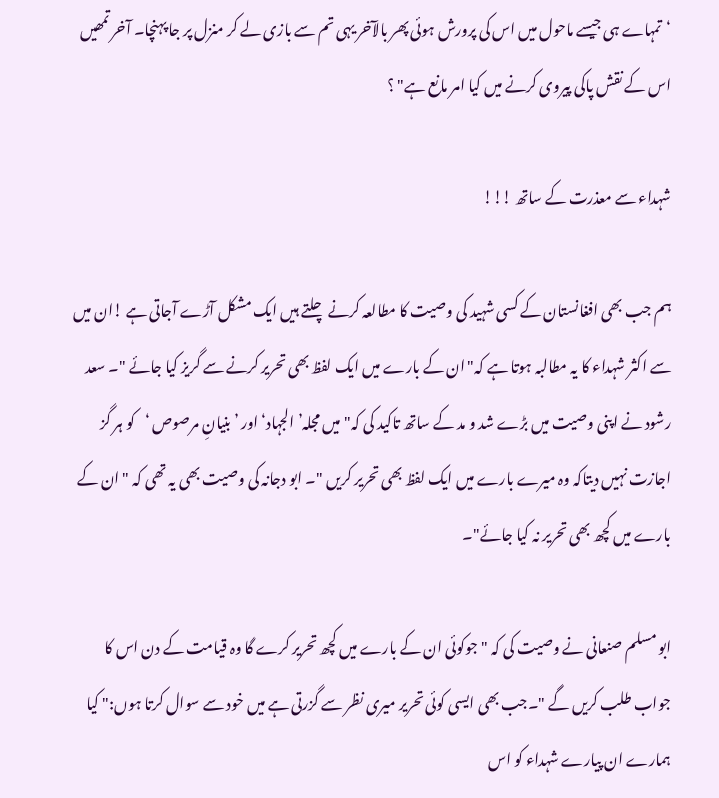‘تمہاے ہی جیسے ماحول میں اس کی پرورش ہوئی پھر بالآخر یہی تم سے بازی لے کر منزل پر جا پہنچا۔ آخر تمھیں اس کے نقش پاکی پیروی کرنے میں کیا امر مانع ہے" ؟

شہداء سے معذرت کے ساتھ !!!

ہم جب بھی افغانستان کے کسی شہید کی وصیت کا مطالعہ کرنے چلتے ہیں ایک مشکل آڑے آجاتی ہے !ان میں سے اکثر شہداء کا یہ مطالبہ ہوتا ہے کہ"ان کے بارے میں ایک لفظ بھی تحریر کرنے سے گریز کیا جائے "۔ سعد رشود نے اپنی وصیت میں بڑے شد و مد کے ساتھ تاکید کی کہ" میں مجلہ’ الجہاد‘ اور ’بنیانِ مرصوص ‘کو ہر گز اجازت نہیں دیتاکہ وہ میرے بارے میں ایک لفظ بھی تحریر کریں "۔ ابو دجانہ کی وصیت بھی یہ تھی کہ " ان کے بارے میں کچھ بھی تحریر نہ کیا جائے"۔

ابو مسلم صنعانی نے وصیت کی کہ "جوکوئی ان کے بارے میں کچھ تحریر کرے گا وہ قیامت کے دن اس کا جواب طلب کریں گے "۔جب بھی ایسی کوئی تحریر میری نظر سے گزرتی ہے میں خود سے سوال کرتا ہوں:" کیا ہمارے ان پیارے شہداء کو اس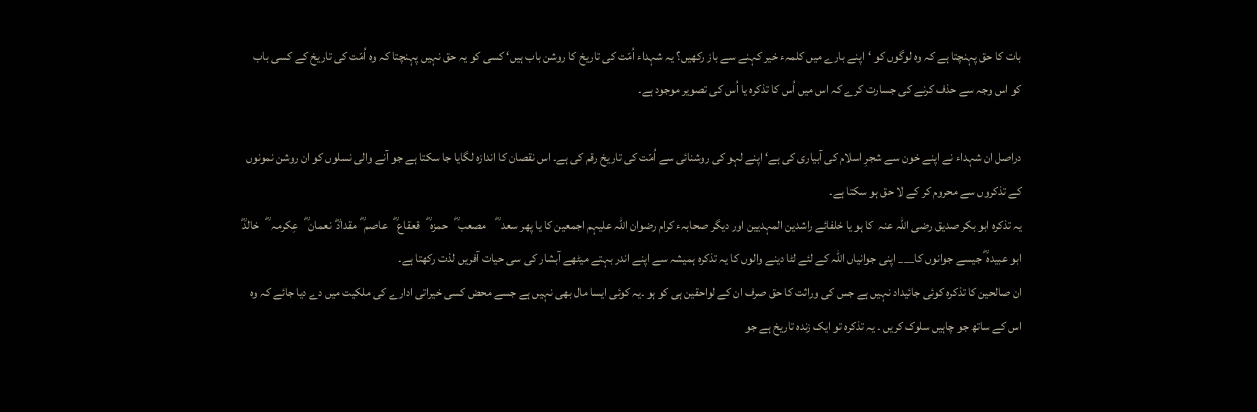بات کا حق پہنچتا ہے کہ وہ لوگوں کو ‘اپنے بارے میں کلمہء خیر کہنے سے باز رکھیں؟ یہ شہداء اُمّت کی تاریخ کا روشن باب ہیں‘ کسی کو یہ حق نہیں پہنچتا کہ وہ اُمّت کی تاریخ کے کسی باب کو اس وجہ سے حذف کرنے کی جسارت کرے کہ اس میں اُس کا تذکرہ یا اُس کی تصویر موجود ہے۔

دراصل ان شہداء نے اپنے خون سے شجرِ اسلام کی آبیاری کی ہے‘ اپنے لہو کی روشنائی سے اُمّت کی تاریخ رقم کی ہے۔ اس نقصان کا اندازہ لگایا جا سکتا ہے جو آنے والی نسلوں کو ان روشن نمونوں کے تذکروں سے محروم کر کے لا حق ہو سکتا ہے۔
یہ تذکرہ ابو بکر صدیق رضی اللہ عنہ  کا ہو یا خلفائے راشدین المہدیین اور دیگر صحابہء کرام رضوان اللہ علیہم اجمعین کا یا پھر سعد  ؓ    مصعب ؓ   حمزہ ؓ   قعقاع ؓ   عاصم ؓ  مقدادؓ  نعمان ؓ   عِکرمہ  ؓ   خالدؓ  ابو عبیدہ ؓ جیسے جوانوں کا___ اپنی جوانیاں اللہ کے لئے لٹا دینے والوں کا یہ تذکرہ ہمیشہ سے اپنے اندر بہتے میٹھے آبشار کی سی حیات آفریں لذت رکھتا ہے۔
ان صالحین کا تذکرہ کوئی جائیداد نہیں ہے جس کی وراثت کا حق صرف ان کے لواحقین ہی کو ہو ۔یہ کوئی ایسا مال بھی نہیں ہے جسے محض کسی خیراتی ادارے کی ملکیت میں دے دیا جائے کہ وہ اس کے ساتھ جو چاہیں سلوک کریں ۔ یہ تذکرہ تو ایک زندہ تاریخ ہے جو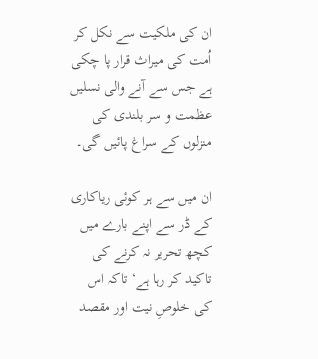ان کی ملکیت سے نکل کر اُمت کی میراث قرار پا چکی ہے جس سے آنے والی نسلیں عظمت و سر بلندی کی منزلوں کے سراغ پائیں گی۔

ان میں سے ہر کوئی ریاکاری کے ڈر سے اپنے بارے میں کچھ تحریر نہ کرنے کی تاکید کر رہا ہے‘ تاکہ اس کی خلوصِ نیت اور مقصد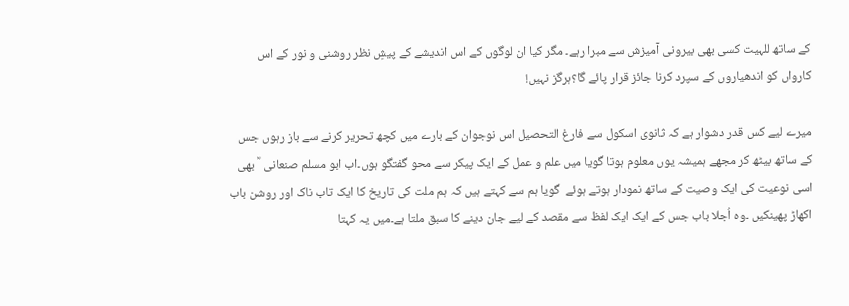کے ساتھ للہیت کسی بھی بیرونی آمیزش سے مبرا رہے۔ مگر کیا ان لوگوں کے اس اندیشے کے پیشِ نظر روشنی و نور کے اس کارواں کو اندھیاروں کے سپرد کرنا جائز قرار پائے گا؟ہرگز نہیں!

میرے لیے کس قدر دشوار ہے کہ ثانوی اسکول سے فارغ التحصیل اس نوجوان کے بارے میں کچھ تحریر کرنے سے باز رہوں جس کے ساتھ بیٹھ کر مجھے ہمیشہ یوں معلوم ہوتا گویا میں علم و عمل کے ایک پیکر سے محو گفتگو ہوں۔اب ابو مسلم صنعانی  ؒ بھی اسی نوعیت کی ایک وصیت کے ساتھ نمودار ہوتے ہوئے  گویا ہم سے کہتے ہیں کہ ہم ملت کی تاریخ کا ایک تاب ناک اور روشن باب اکھاڑ پھینکیں ۔وہ اُجلا باب جس کے ایک ایک لفظ سے مقصد کے لیے جان دینے کا سبق ملتا ہے۔میں یہ کہتا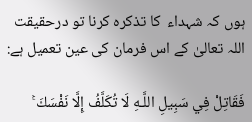ہوں کہ شہداء  کا تذکرہ کرنا تو درحقیقت اللہ تعالیٰ کے اس فرمان کی عین تعمیل ہے:

فَقَاتِلْ فِي سَبِيلِ اللَّـهِ لَا تُكَلَّفُ إِلَّا نَفْسَكَ ۚ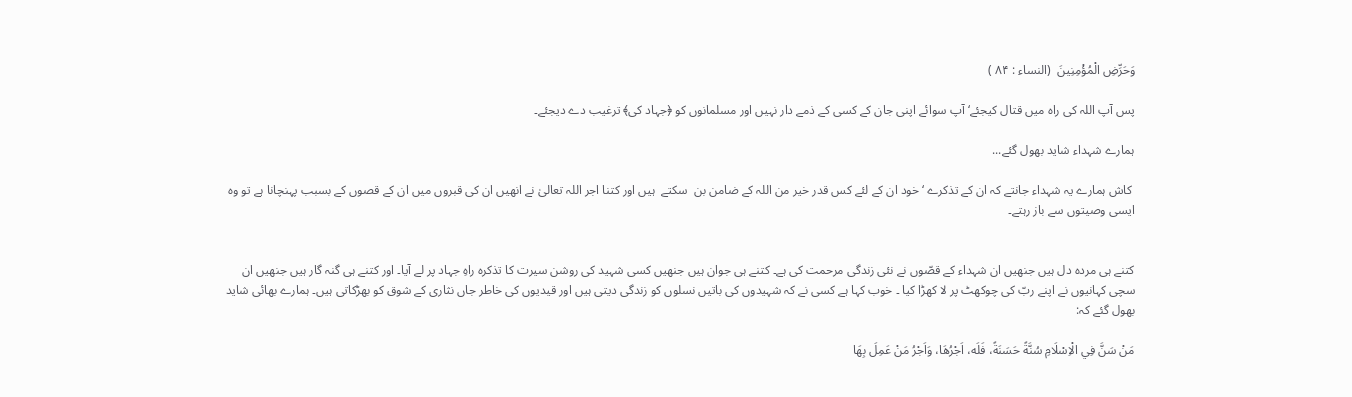وَحَرِّضِ الْمُؤْمِنِينَ  (النساء : ۸۴ )

پس آپ اللہ کی راہ میں قتال کیجئے‘ آپ سوائے اپنی جان کے کسی کے ذمے دار نہیں اور مسلمانوں کو ﴿جہاد کی﴾ ترغیب دے دیجئے۔

ہمارے شہداء شاید بھول گئے...

 کاش ہمارے یہ شہداء جانتے کہ ان کے تذکرے ‘خود ان کے لئے کس قدر خیر من اللہ کے ضامن بن  سکتے  ہیں اور کتنا اجر اللہ تعالیٰ نے انھیں ان کی قبروں میں ان کے قصوں کے بسبب پہنچانا ہے تو وہ ایسی وصیتوں سے باز رہتے۔


کتنے ہی مردہ دل ہیں جنھیں ان شہداء کے قصّوں نے نئی زندگی مرحمت کی ہے۔ کتنے ہی جوان ہیں جنھیں کسی شہید کی روشن سیرت کا تذکرہ راہِ جہاد پر لے آیا۔ اور کتنے ہی گنہ گار ہیں جنھیں ان سچی کہانیوں نے اپنے ربّ کی چوکھٹ پر لا کھڑا کیا ۔ خوب کہا ہے کسی نے کہ شہیدوں کی باتیں نسلوں کو زندگی دیتی ہیں اور قیدیوں کی خاطر جاں نثاری کے شوق کو بھڑکاتی ہیں۔ ہمارے بھائی شاید بھول گئے کہ:

مَنْ سَنَّ فِي الْاِسْلَامِ سُنَّةً حَسَنَةً، فَلَه، اَجْرُهَا، وَاَجْرُ مَنْ عَمِلَ بِهَا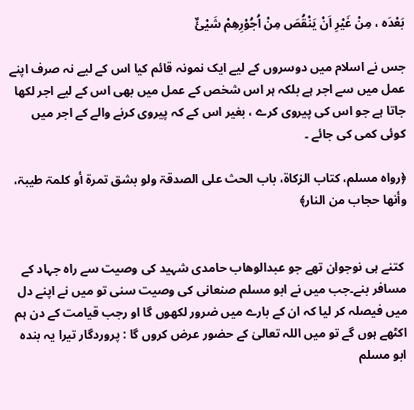بَعْدَه ، مِنْ غَیْرِ اَنْ یَنْقُصَ مِنْ اُجُوْرِهِمْ شَيْئٌ

جس نے اسلام میں دوسروں کے لیے ایک نمونہ قائم کیا اس کے لیے نہ صرف اپنے عمل میں سے اجر ہے بلکہ ہر اس شخص کے عمل میں بھی اس کے لیے اجر لکھا جاتا ہے جو اس کی پیروی کرے ، بغیر اس کے کہ پیروی کرنے والے کے اجر میں کوئی کمی کی جائے ۔

﴿رواہ مسلم، کتاب الزکاۃ، باب الحث علی الصدقۃ ولو بشق تمرۃ أو کلمۃ طیبۃ، وأنھا حجاب من النار﴾


 کتنے ہی نوجوان تھے جو عبدالوھاب حامدی شہید کی وصیت سے راہ جہاد کے مسافر بنے۔جب میں نے ابو مسلم صنعانی کی وصیت سنی تو میں نے اپنے دل میں فیصلہ کر لیا کہ ان کے بارے میں ضرور لکھوں گا او رجب قیامت کے دن ہم اکٹھے ہوں گے تو میں اللہ تعالیٰ کے حضور عرض کروں گا : پروردگار تیرا یہ بندہ ابو مسلم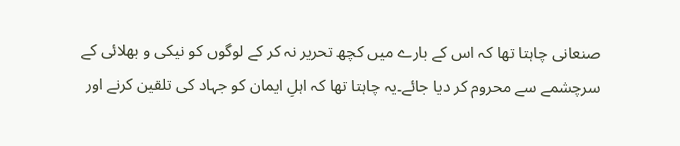صنعانی چاہتا تھا کہ اس کے بارے میں کچھ تحریر نہ کر کے لوگوں کو نیکی و بھلائی کے سرچشمے سے محروم کر دیا جائے۔یہ چاہتا تھا کہ اہلِ ایمان کو جہاد کی تلقین کرنے اور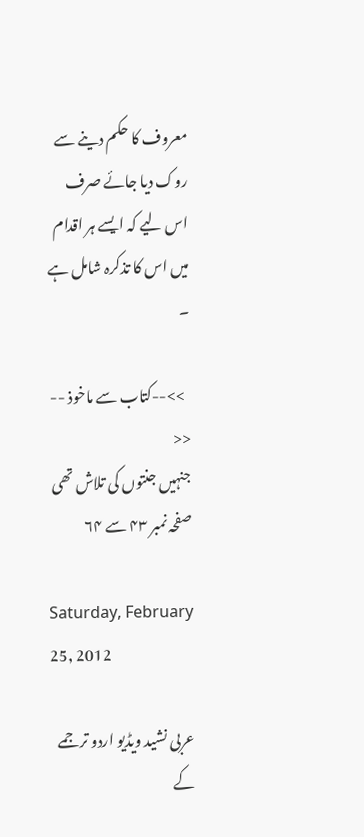معروف کا حکم دینے سے روک دیا جائے صرف اس لیے کہ ایسے ہر اقدام میں اس کا تذکرہ شامل ہے ۔

  >>--کتاب سے ماخوذ -- <<
جنہیں جنتوں کی تلاش تھی
صفحہ نمبر ۴۳ سے ۶۴

Saturday, February 25, 2012

عربی نشید ویڈیو اردو ترجمے کے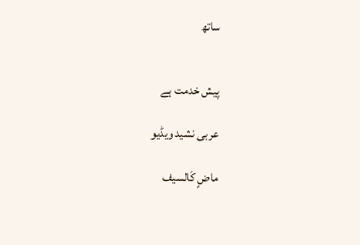ساتھ


پیش خدمت ہے

عربی نشید ویڈیو

ماضٍ كَالسيف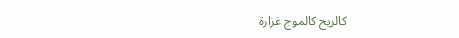كالريح كالموج غزارة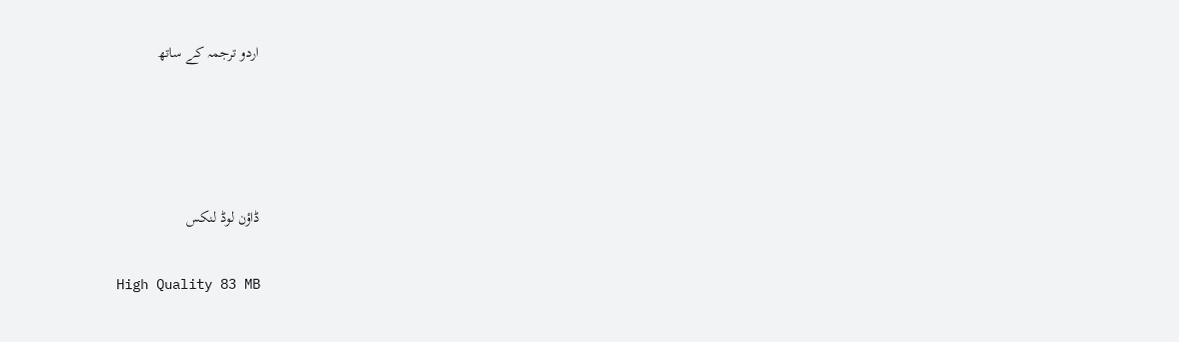اردو ترجمہ کے ساتھ




ڈاؤن لوڈ لنکس

High Quality 83 MB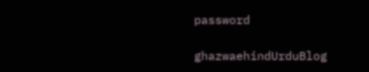password

ghazwaehindUrduBlog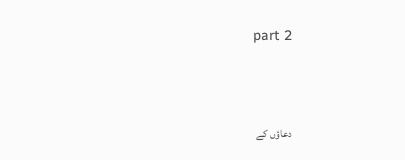part 2



دعاؤں کے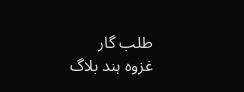طلب گار
غزوہ ہند بلاگ